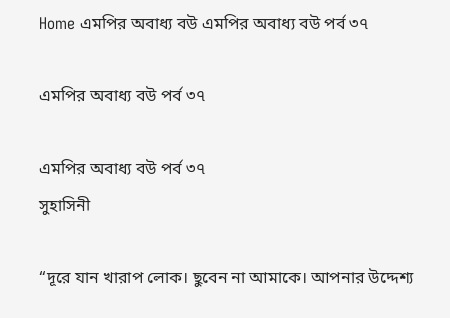Home এমপির অবাধ্য বউ এমপির অবাধ্য বউ পর্ব ৩৭

এমপির অবাধ্য বউ পর্ব ৩৭

এমপির অবাধ্য বউ পর্ব ৩৭
সুহাসিনী

“দূরে যান খারাপ লোক। ছুবেন না আমাকে। আপনার উদ্দেশ্য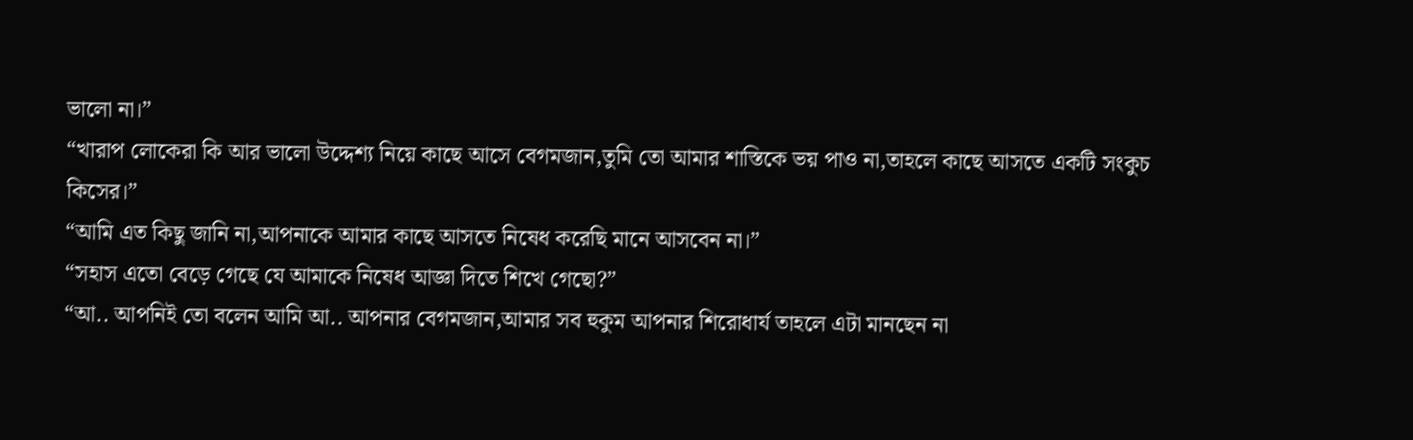ভালো না।”
“খারাপ লোকেরা কি আর ভালো উদ্দেশ্য নিয়ে কাছে আসে বেগমজান,তুমি তো আমার শাস্তিকে ভয় পাও না,তাহলে কাছে আসতে একটি সংকুচ কিসের।”
“আমি এত কিছু জানি না,আপনাকে আমার কাছে আসতে নিষেধ করেছি মানে আসবেন না।”
“সহাস এতো বেড়ে গেছে যে আমাকে নিষেধ আজ্ঞা দিতে শিখে গেছো?”
“আ.. আপনিই তো বলেন আমি আ.. আপনার বেগমজান,আমার সব হুকুম আপনার শিরোধার্য তাহলে এটা মানছেন না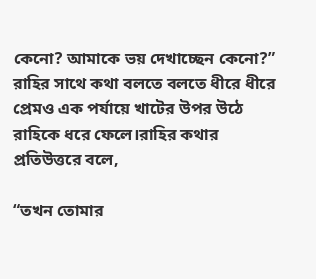কেনো? আমাকে ভয় দেখাচ্ছেন কেনো?”
রাহির সাথে কথা বলতে বলতে ধীরে ধীরে প্রেমও এক পর্যায়ে খাটের উপর উঠে রাহিকে ধরে ফেলে।রাহির কথার প্রতিউত্তরে বলে,

“তখন তোমার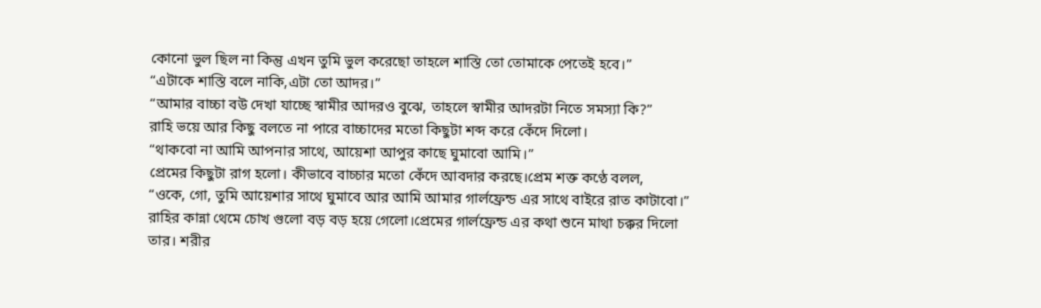কোনো ভুল ছিল না কিন্তু এখন তুমি ভুল করেছো তাহলে শাস্তি তো তোমাকে পেতেই হবে।”
“এটাকে শাস্তি বলে নাকি,এটা তো আদর।”
“আমার বাচ্চা বউ দেখা যাচ্ছে স্বামীর আদরও বুঝে, তাহলে স্বামীর আদরটা নিতে সমস্যা কি?”
রাহি ভয়ে আর কিছু বলতে না পারে বাচ্চাদের মতো কিছুটা শব্দ করে কেঁদে দিলো।
“থাকবো না আমি আপনার সাথে, আয়েশা আপুর কাছে ঘুমাবো আমি।”
প্রেমের কিছুটা রাগ হলো। কীভাবে বাচ্চার মতো কেঁদে আবদার করছে।প্রেম শক্ত কণ্ঠে বলল,
“ওকে, গো, তুমি আয়েশার সাথে ঘুমাবে আর আমি আমার গার্লফ্রেন্ড এর সাথে বাইরে রাত কাটাবো।”
রাহির কান্না থেমে চোখ গুলো বড় বড় হয়ে গেলো।প্রেমের গার্লফ্রেন্ড এর কথা শুনে মাথা চক্কর দিলো তার। শরীর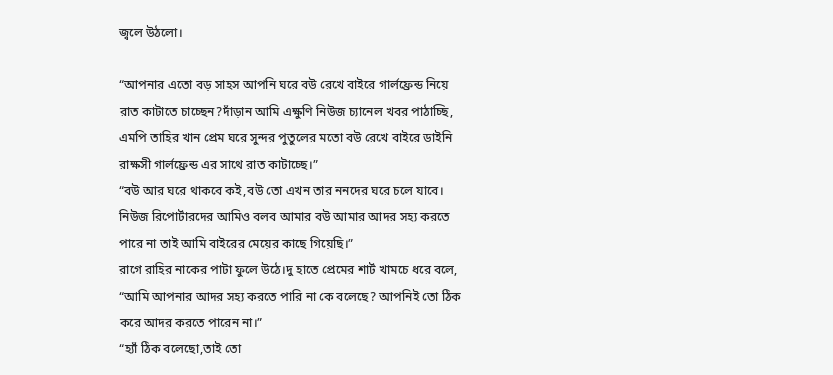জ্বলে উঠলো।

“আপনার এতো বড় সাহস আপনি ঘরে বউ রেখে বাইরে গার্লফ্রেন্ড নিয়ে রাত কাটাতে চাচ্ছেন?দাঁড়ান আমি এক্ষুণি নিউজ চ্যানেল খবর পাঠাচ্ছি, এমপি তাহির খান প্রেম ঘরে সুন্দর পুতুলের মতো বউ রেখে বাইরে ডাইনি রাক্ষসী গার্লফ্রেন্ড এর সাথে রাত কাটাচ্ছে।”
“বউ আর ঘরে থাকবে কই,বউ তো এখন তার ননদের ঘরে চলে যাবে। নিউজ রিপোর্টারদের আমিও বলব আমার বউ আমার আদর সহ্য করতে পারে না তাই আমি বাইরের মেয়ের কাছে গিয়েছি।”
রাগে রাহির নাকের পাটা ফুলে উঠে।দু হাতে প্রেমের শার্ট খামচে ধরে বলে,
“আমি আপনার আদর সহ্য করতে পারি না কে বলেছে? আপনিই তো ঠিক করে আদর করতে পারেন না।”
“হ্যাঁ ঠিক বলেছো,তাই তো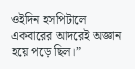ওইদিন হসপিটালে একবারের আদরেই অজ্ঞান হয়ে পড়ে ছিল।”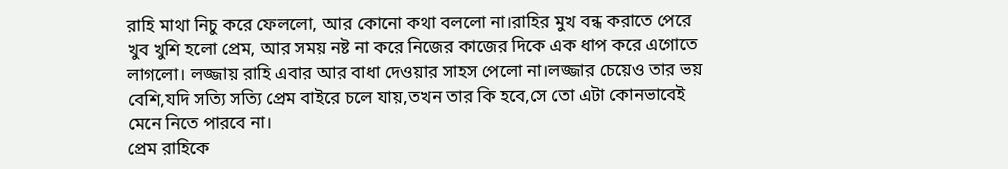রাহি মাথা নিচু করে ফেললো, আর কোনো কথা বললো না।রাহির মুখ বন্ধ করাতে পেরে খুব খুশি হলো প্রেম, আর সময় নষ্ট না করে নিজের কাজের দিকে এক ধাপ করে এগোতে লাগলো। লজ্জায় রাহি এবার আর বাধা দেওয়ার সাহস পেলো না।লজ্জার চেয়েও তার ভয় বেশি,যদি সত্যি সত্যি প্রেম বাইরে চলে যায়,তখন তার কি হবে,সে তো এটা কোনভাবেই মেনে নিতে পারবে না।
প্রেম রাহিকে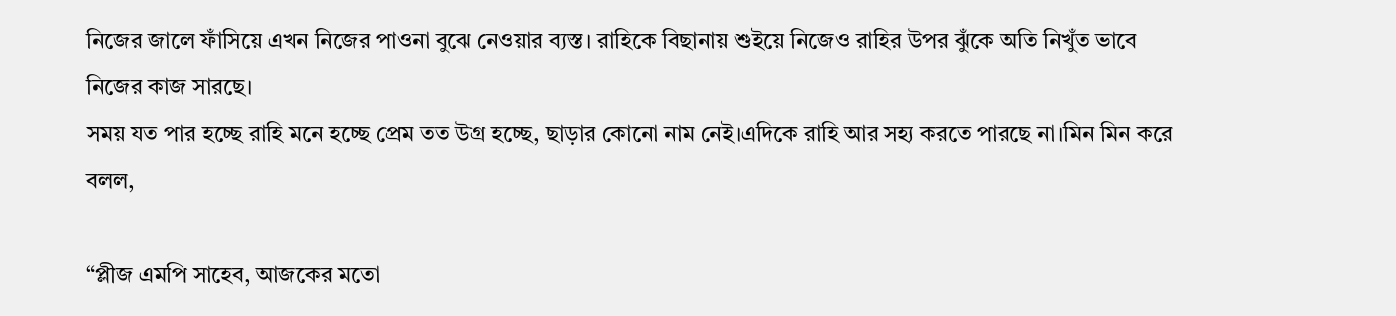নিজের জালে ফাঁসিয়ে এখন নিজের পাওনা বুঝে নেওয়ার ব্যস্ত। রাহিকে বিছানায় শুইয়ে নিজেও রাহির উপর ঝুঁকে অতি নিখুঁত ভাবে নিজের কাজ সারছে।
সময় যত পার হচ্ছে রাহি মনে হচ্ছে প্রেম তত উগ্র হচ্ছে, ছাড়ার কোনো নাম নেই।এদিকে রাহি আর সহ্য করতে পারছে না।মিন মিন করে বলল,

“প্লীজ এমপি সাহেব, আজকের মতো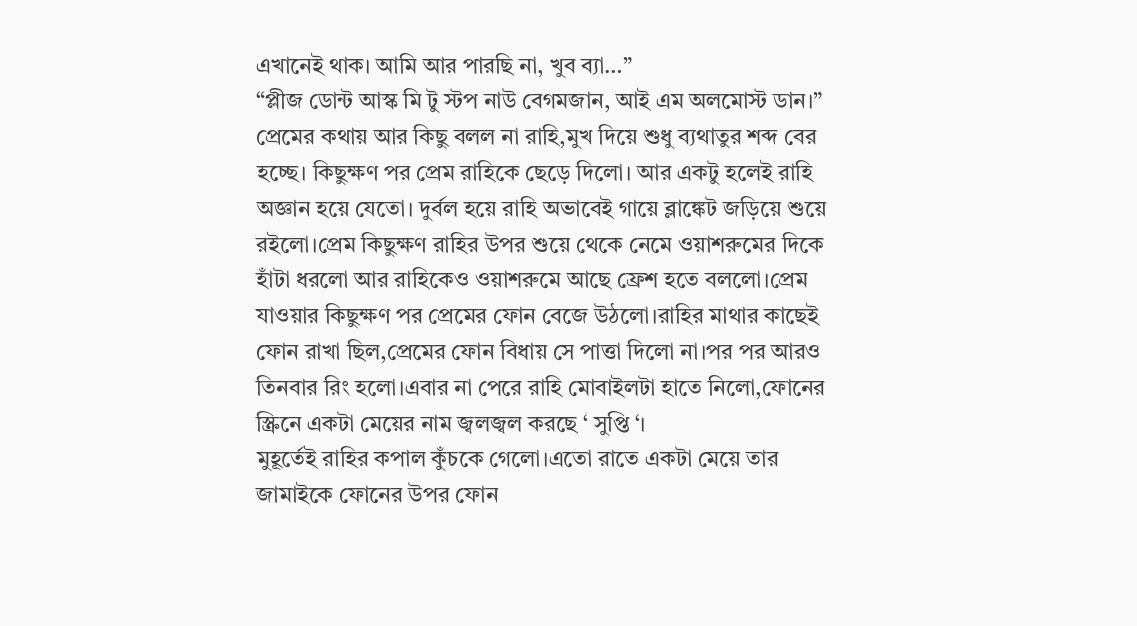এখানেই থাক। আমি আর পারছি না, খুব ব্যা…”
“প্লীজ ডোন্ট আস্ক মি টু স্টপ নাউ বেগমজান, আই এম অলমোস্ট ডান।”
প্রেমের কথায় আর কিছু বলল না রাহি,মুখ দিয়ে শুধু ব্যথাতুর শব্দ বের হচ্ছে। কিছুক্ষণ পর প্রেম রাহিকে ছেড়ে দিলো। আর একটু হলেই রাহি অজ্ঞান হয়ে যেতো। দুর্বল হয়ে রাহি অভাবেই গায়ে ব্লাঙ্কেট জড়িয়ে শুয়ে রইলো।প্রেম কিছুক্ষণ রাহির উপর শুয়ে থেকে নেমে ওয়াশরুমের দিকে হাঁটা ধরলো আর রাহিকেও ওয়াশরুমে আছে ফ্রেশ হতে বললো।প্রেম যাওয়ার কিছুক্ষণ পর প্রেমের ফোন বেজে উঠলো।রাহির মাথার কাছেই ফোন রাখা ছিল,প্রেমের ফোন বিধায় সে পাত্তা দিলো না।পর পর আরও তিনবার রিং হলো।এবার না পেরে রাহি মোবাইলটা হাতে নিলো,ফোনের স্ক্রিনে একটা মেয়ের নাম জ্বলজ্বল করছে ‘ সুপ্তি ‘।
মুহূর্তেই রাহির কপাল কুঁচকে গেলো।এতো রাতে একটা মেয়ে তার জামাইকে ফোনের উপর ফোন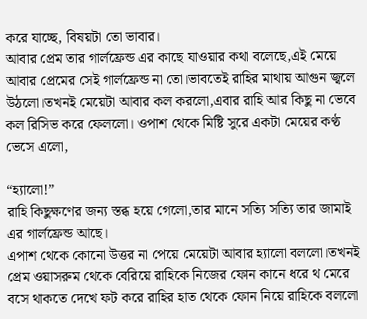করে যাচ্ছে, বিষয়টা তো ভাবার।
আবার প্রেম তার গার্লফ্রেন্ড এর কাছে যাওয়ার কথা বলেছে,এই মেয়ে আবার প্রেমের সেই গার্লফ্রেন্ড না তো।ভাবতেই রাহির মাথায় আগুন জ্বলে উঠলো।তখনই মেয়েটা আবার কল করলো,এবার রাহি আর কিছু না ভেবে কল রিসিভ করে ফেললো। ওপাশ থেকে মিষ্টি সুরে একটা মেয়ের কণ্ঠ ভেসে এলো,

“হ্যালো!”
রাহি কিছুক্ষণের জন্য স্তব্ধ হয়ে গেলো,তার মানে সত্যি সত্যি তার জামাই এর গার্লফ্রেন্ড আছে।
এপাশ থেকে কোনো উত্তর না পেয়ে মেয়েটা আবার হ্যালো বললো।তখনই প্রেম ওয়াসরুম থেকে বেরিয়ে রাহিকে নিজের ফোন কানে ধরে থ মেরে বসে থাকতে দেখে ফট করে রাহির হাত থেকে ফোন নিয়ে রাহিকে বললো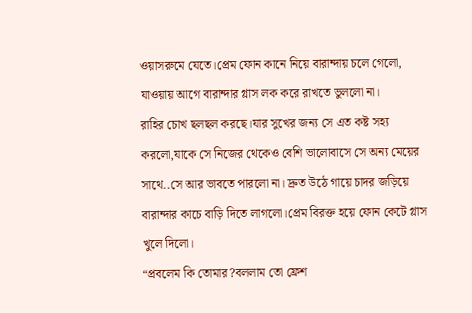ওয়াসরুমে যেতে।প্রেম ফোন কানে নিয়ে বারান্দায় চলে গেলো, যাওয়ায় আগে বারান্দার গ্লাস লক করে রাখতে ভুললো না।
রাহির চোখ ছলছল করছে।যার সুখের জন্য সে এত কষ্ট সহ্য করলো,যাকে সে নিজের থেকেও বেশি ভালোবাসে সে অন্য মেয়ের সাথে..সে আর ভাবতে পারলো না। দ্রুত উঠে গায়ে চাদর জড়িয়ে বারান্দার কাচে বাড়ি দিতে লাগলো।প্রেম বিরক্ত হয়ে ফোন কেটে গ্লাস খুলে দিলো।
“প্রবলেম কি তোমার?বললাম তো ফ্রেশ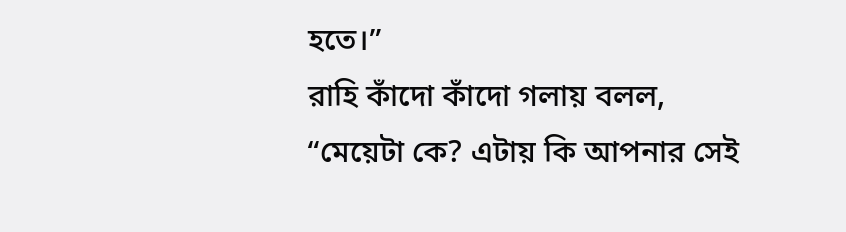হতে।”
রাহি কাঁদো কাঁদো গলায় বলল,
“মেয়েটা কে? এটায় কি আপনার সেই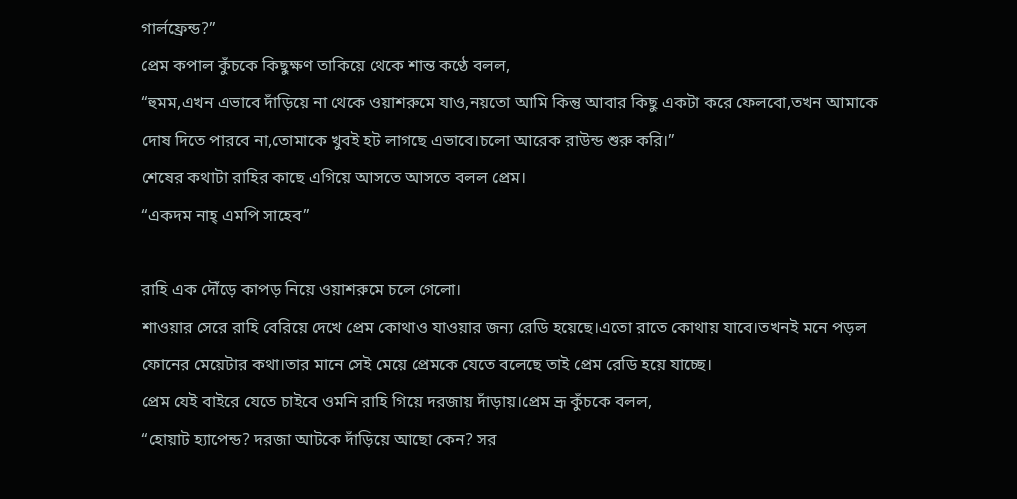গার্লফ্রেন্ড?”
প্রেম কপাল কুঁচকে কিছুক্ষণ তাকিয়ে থেকে শান্ত কণ্ঠে বলল,
“হুমম,এখন এভাবে দাঁড়িয়ে না থেকে ওয়াশরুমে যাও,নয়তো আমি কিন্তু আবার কিছু একটা করে ফেলবো,তখন আমাকে দোষ দিতে পারবে না,তোমাকে খুবই হট লাগছে এভাবে।চলো আরেক রাউন্ড শুরু করি।”
শেষের কথাটা রাহির কাছে এগিয়ে আসতে আসতে বলল প্রেম।
“একদম নাহ্ এমপি সাহেব”

রাহি এক দৌঁড়ে কাপড় নিয়ে ওয়াশরুমে চলে গেলো।
শাওয়ার সেরে রাহি বেরিয়ে দেখে প্রেম কোথাও যাওয়ার জন্য রেডি হয়েছে।এতো রাতে কোথায় যাবে।তখনই মনে পড়ল ফোনের মেয়েটার কথা।তার মানে সেই মেয়ে প্রেমকে যেতে বলেছে তাই প্রেম রেডি হয়ে যাচ্ছে।
প্রেম যেই বাইরে যেতে চাইবে ওমনি রাহি গিয়ে দরজায় দাঁড়ায়।প্রেম ভ্রূ কুঁচকে বলল,
“হোয়াট হ্যাপেন্ড? দরজা আটকে দাঁড়িয়ে আছো কেন? সর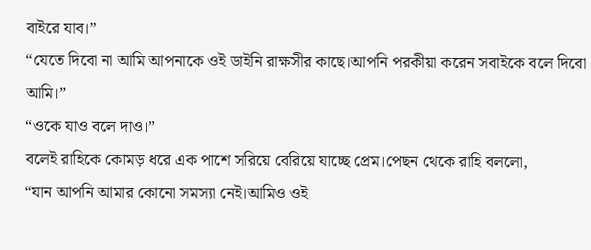বাইরে যাব।”
“যেতে দিবো না আমি আপনাকে ওই ডাইনি রাক্ষসীর কাছে।আপনি পরকীয়া করেন সবাইকে বলে দিবো আমি।”
“ওকে যাও বলে দাও।”
বলেই রাহিকে কোমড় ধরে এক পাশে সরিয়ে বেরিয়ে যাচ্ছে প্রেম।পেছন থেকে রাহি বললো,
“যান আপনি আমার কোনো সমস্যা নেই।আমিও ওই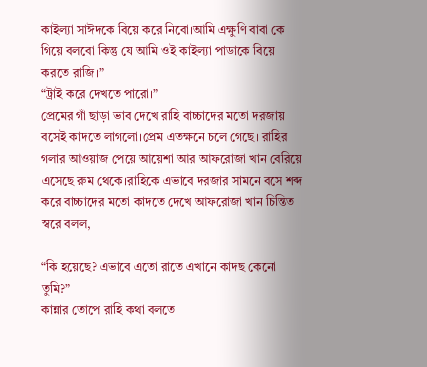কাইল্যা সাঈদকে বিয়ে করে নিবো।আমি এক্ষুণি বাবা কে গিয়ে বলবো কিন্তু যে আমি ওই কাইল্যা পাডাকে বিয়ে করতে রাজি।”
“ট্রাই করে দেখতে পারো।”
প্রেমের গাঁ ছাড়া ভাব দেখে রাহি বাচ্চাদের মতো দরজায় বসেই কাদতে লাগলো।প্রেম এতক্ষনে চলে গেছে। রাহির গলার আওয়াজ পেয়ে আয়েশা আর আফরোজা খান বেরিয়ে এসেছে রুম থেকে।রাহিকে এভাবে দরজার সামনে বসে শব্দ করে বাচ্চাদের মতো কাদতে দেখে আফরোজা খান চিন্তিত স্বরে বলল,

“কি হয়েছে? এভাবে এতো রাতে এখানে কাদছ কেনো তুমি?”
কান্নার তোপে রাহি কথা বলতে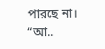পারছে না।
“আ..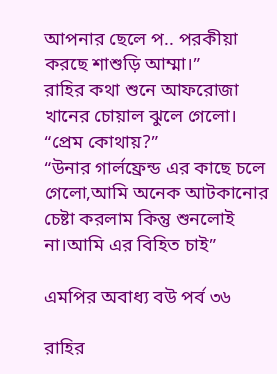আপনার ছেলে প.. পরকীয়া করছে শাশুড়ি আম্মা।”
রাহির কথা শুনে আফরোজা খানের চোয়াল ঝুলে গেলো।
“প্রেম কোথায়?”
“উনার গার্লফ্রেন্ড এর কাছে চলে গেলো,আমি অনেক আটকানোর চেষ্টা করলাম কিন্তু শুনলোই না।আমি এর বিহিত চাই”

এমপির অবাধ্য বউ পর্ব ৩৬

রাহির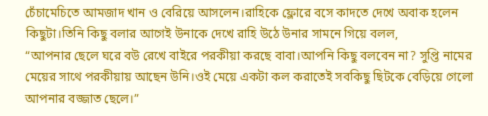চেঁচামেচিতে আমজাদ খান ও বেরিয়ে আসলেন।রাহিকে ফ্লোরে বসে কাদতে দেখে অবাক হলেন কিছুটা।তিনি কিছু বলার আগেই উনাকে দেখে রাহি উঠে উনার সামনে গিয়ে বলল,
“আপনার ছেলে ঘরে বউ রেখে বাইরে পরকীয়া করছে বাবা।আপনি কিছু বলবেন না? সুপ্তি নামের মেয়ের সাথে পরকীয়ায় আছেন উনি।ওই মেয়ে একটা কল করাতেই সবকিছু ছিটকে বেড়িয়ে গেলো আপনার বজ্জাত ছেলে।”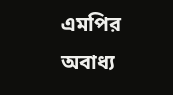এমপির অবাধ্য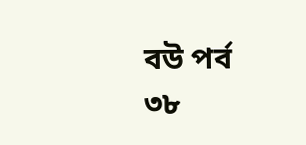বউ পর্ব ৩৮